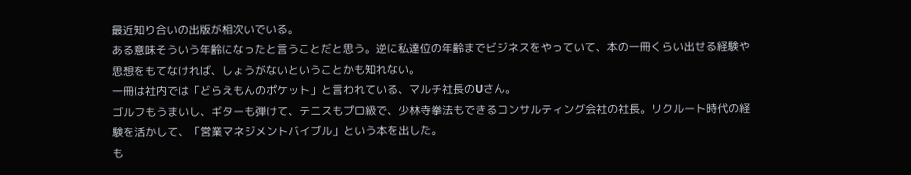最近知り合いの出版が相次いでいる。
ある意味そういう年齢になったと言うことだと思う。逆に私達位の年齢までビジネスをやっていて、本の一冊くらい出せる経験や思想をもてなければ、しょうがないということかも知れない。
一冊は社内では「どらえもんのポケット」と言われている、マルチ社長のUさん。
ゴルフもうまいし、ギターも弾けて、テニスもプロ級で、少林寺拳法もできるコンサルティング会社の社長。リクルート時代の経験を活かして、「営業マネジメントバイブル」という本を出した。
も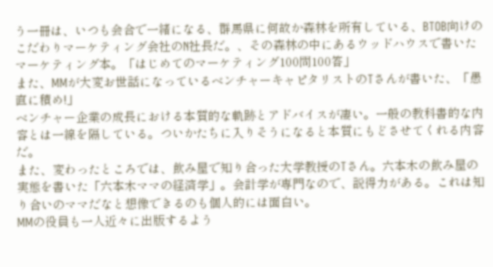う一冊は、いつも会合で一緒になる、群馬県に何故か森林を所有している、BTOB向けのこだわりマーケティング会社のN社長だ。、その森林の中にあるウッドハウスで書いたマーケティング本。「はじめてのマーケティング100問100答」
また、MMが大変お世話になっているベンチャーキャピタリストのTさんが書いた、「愚直に積め!」
ベンチャー企業の成長における本質的な軌跡とアドバイスが凄い。一般の教科書的な内容とは一線を隔している。ついかたちに入りそうになると本質にもどさせてくれる内容だ。
また、変わったところでは、飲み屋で知り合った大学教授のTさん。六本木の飲み屋の実態を書いた「六本木ママの経済学」。会計学が専門なので、説得力がある。これは知り合いのママだなと想像できるのも個人的には面白い。
MMの役員も一人近々に出版するよう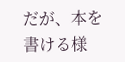だが、本を書ける様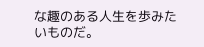な趣のある人生を歩みたいものだ。